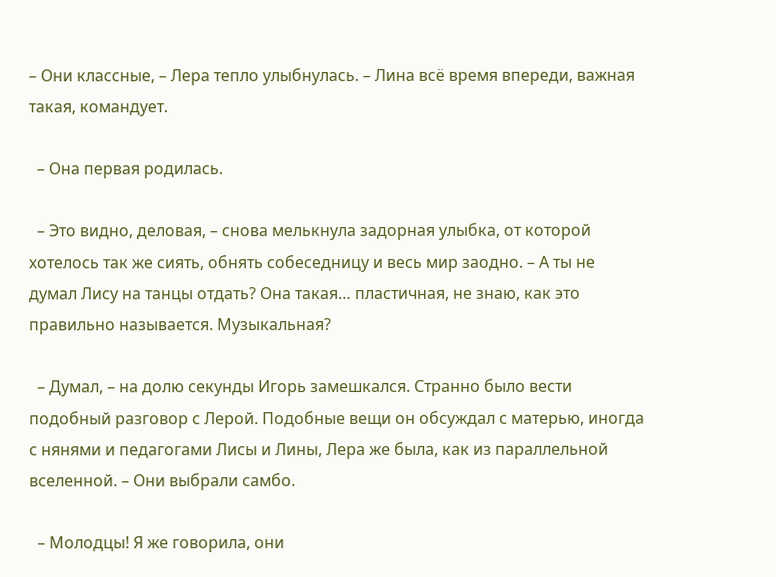– Они классные, – Лера тепло улыбнулась. – Лина всё время впереди, важная такая, командует.

  – Она первая родилась.

  – Это видно, деловая, – снова мелькнула задорная улыбка, от которой хотелось так же сиять, обнять собеседницу и весь мир заодно. – А ты не думал Лису на танцы отдать? Она такая… пластичная, не знаю, как это правильно называется. Музыкальная?

  – Думал, – на долю секунды Игорь замешкался. Странно было вести подобный разговор с Лерой. Подобные вещи он обсуждал с матерью, иногда с нянями и педагогами Лисы и Лины, Лера же была, как из параллельной вселенной. – Они выбрали самбо.

  – Молодцы! Я же говорила, они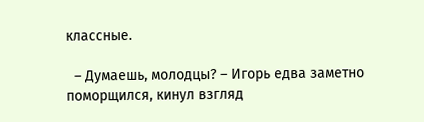классные.

  – Думаешь, молодцы? – Игорь едва заметно поморщился, кинул взгляд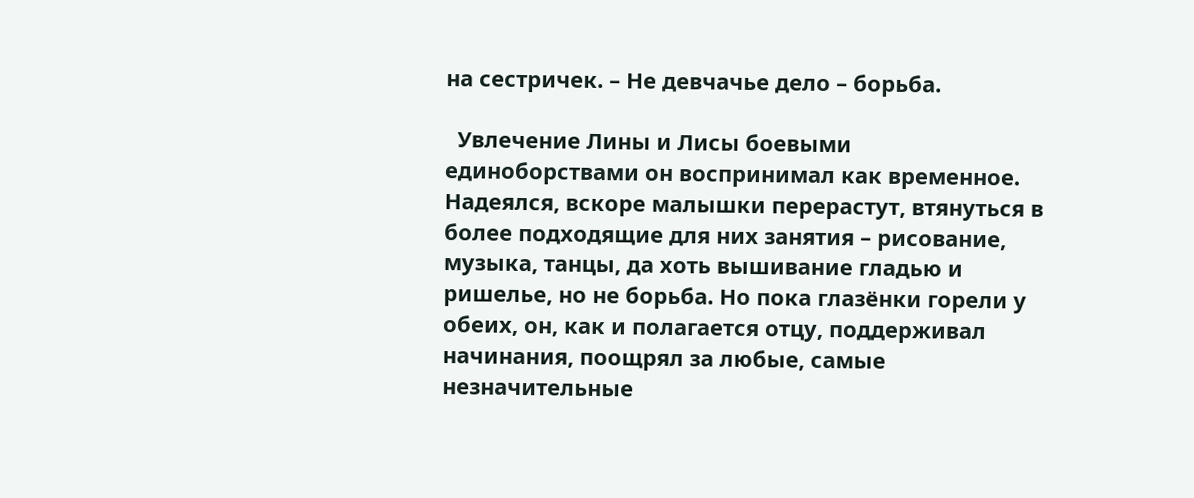на сестричек. – Не девчачье дело – борьба.

  Увлечение Лины и Лисы боевыми единоборствами он воспринимал как временное. Надеялся, вскоре малышки перерастут, втянуться в более подходящие для них занятия – рисование, музыка, танцы, да хоть вышивание гладью и ришелье, но не борьба. Но пока глазёнки горели у обеих, он, как и полагается отцу, поддерживал начинания, поощрял за любые, самые незначительные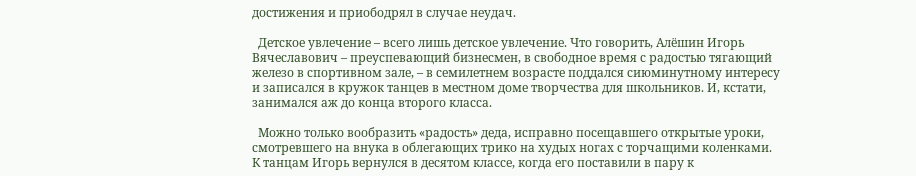достижения и приободрял в случае неудач.

  Детское увлечение – всего лишь детское увлечение. Что говорить, Алёшин Игорь Вячеславович – преуспевающий бизнесмен, в свободное время с радостью тягающий железо в спортивном зале, – в семилетнем возрасте поддался сиюминутному интересу и записался в кружок танцев в местном доме творчества для школьников. И, кстати, занимался аж до конца второго класса.

  Можно только вообразить «радость» деда, исправно посещавшего открытые уроки, смотревшего на внука в облегающих трико на худых ногах с торчащими коленками. К танцам Игорь вернулся в десятом классе, когда его поставили в пару к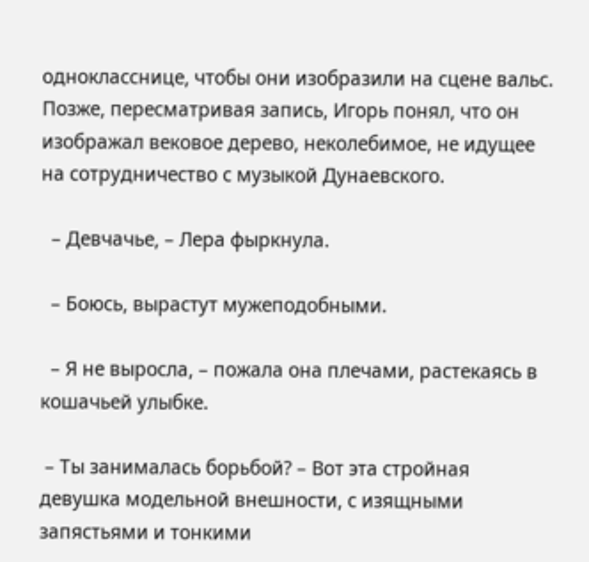однокласснице, чтобы они изобразили на сцене вальс. Позже, пересматривая запись, Игорь понял, что он изображал вековое дерево, неколебимое, не идущее на сотрудничество с музыкой Дунаевского.

  – Девчачье, – Лера фыркнула.

  – Боюсь, вырастут мужеподобными.

  – Я не выросла, – пожала она плечами, растекаясь в кошачьей улыбке.

 – Ты занималась борьбой? – Вот эта стройная девушка модельной внешности, с изящными запястьями и тонкими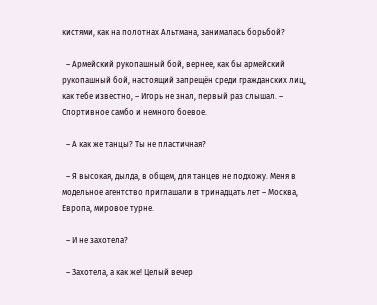кистями, как на полотнах Альтмана, занималась борьбой?

  – Армейский рукопашный бой, вернее, как бы армейский рукопашный бой, настоящий запрещён среди гражданских лиц, как тебе известно, – Игорь не знал, первый раз слышал. – Спортивное самбо и немного боевое.

  – А как же танцы? Ты не пластичная?

  – Я высокая, дылда, в общем, для танцев не подхожу. Меня в модельное агентство приглашали в тринадцать лет – Москва, Европа, мировое турне.

  – И не захотела?

  – Захотела, а как же! Целый вечер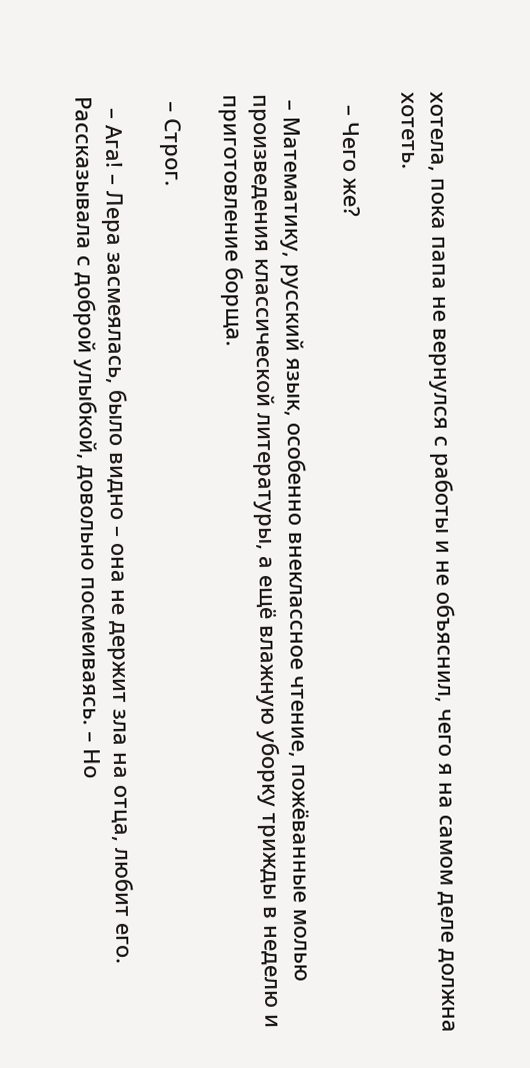хотела, пока папа не вернулся с работы и не объяснил, чего я на самом деле должна хотеть.

  – Чего же?

 – Математику, русский язык, особенно внеклассное чтение, пожёванные молью произведения классической литературы, а ещё влажную уборку трижды в неделю и приготовление борща.

 – Строг.

  – Ага! – Лера засмеялась, было видно – она не держит зла на отца, любит его. Рассказывала с доброй улыбкой, довольно посмеиваясь. – Но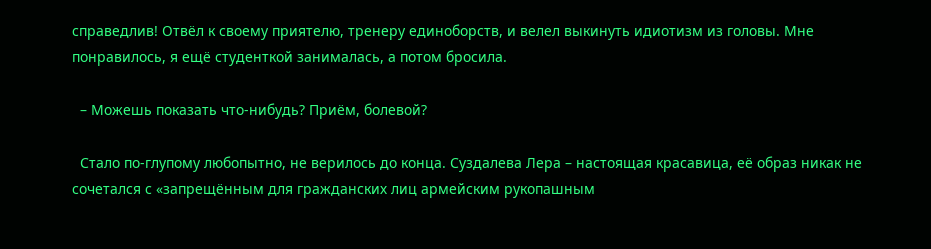справедлив! Отвёл к своему приятелю, тренеру единоборств, и велел выкинуть идиотизм из головы. Мне понравилось, я ещё студенткой занималась, а потом бросила.

  – Можешь показать что-нибудь? Приём, болевой?

  Стало по-глупому любопытно, не верилось до конца. Суздалева Лера – настоящая красавица, её образ никак не сочетался с «запрещённым для гражданских лиц армейским рукопашным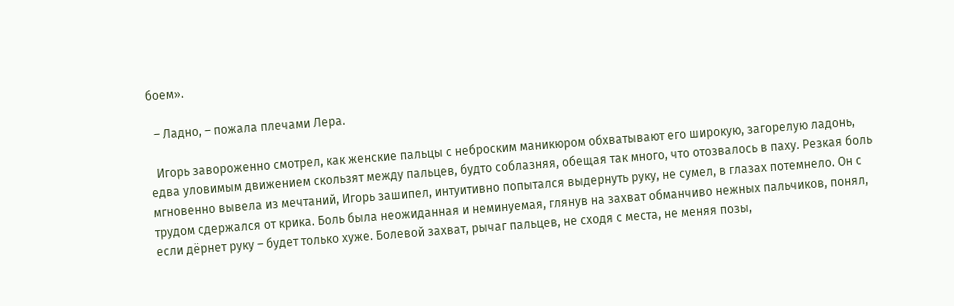боем».

  – Ладно, – пожала плечами Лера.

  Игорь завороженно смотрел, как женские пальцы с неброским маникюром обхватывают его широкую, загорелую ладонь, едва уловимым движением скользят между пальцев, будто соблазняя, обещая так много, что отозвалось в паху. Резкая боль мгновенно вывела из мечтаний, Игорь зашипел, интуитивно попытался выдернуть руку, не сумел, в глазах потемнело. Он с трудом сдержался от крика. Боль была неожиданная и неминуемая, глянув на захват обманчиво нежных пальчиков, понял, если дёрнет руку – будет только хуже. Болевой захват, рычаг пальцев, не сходя с места, не меняя позы,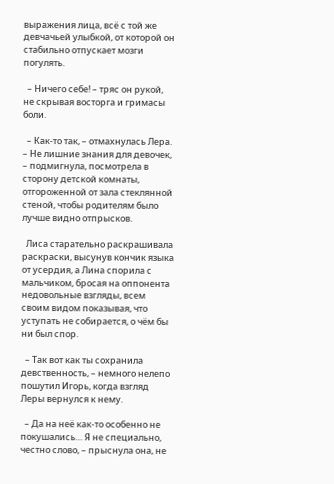выражения лица, всё с той же девчачьей улыбкой, от которой он стабильно отпускает мозги погулять.

  – Ничего себе! – тряс он рукой, не скрывая восторга и гримасы боли.

  – Как-то так, – отмахнулась Лера. – Не лишние знания для девочек, – подмигнула, посмотрела в сторону детской комнаты, отгороженной от зала стеклянной стеной, чтобы родителям было лучше видно отпрысков.

  Лиса старательно раскрашивала раскраски, высунув кончик языка от усердия, а Лина спорила с мальчиком, бросая на оппонента недовольные взгляды, всем своим видом показывая, что уступать не собирается, о чём бы ни был спор.

  – Так вот как ты сохранила девственность, – немного нелепо пошутил Игорь, когда взгляд Леры вернулся к нему.

  – Да на неё как-то особенно не покушались… Я не специально, честно слово, – прыснула она, не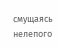смущаясь нелепого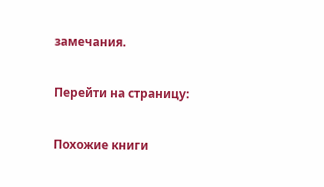замечания.

Перейти на страницу:

Похожие книги